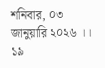শনিবার, ০৩ জানুয়ারি ২০২৬ ।। ১৯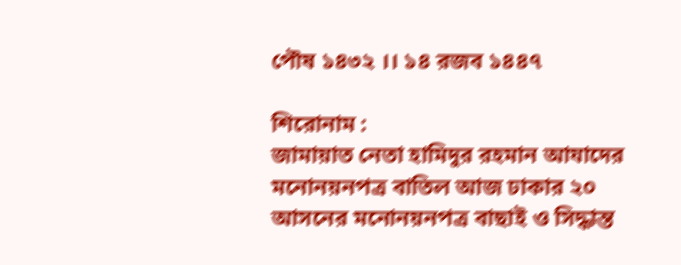পৌষ ১৪৩২ ।। ১৪ রজব ১৪৪৭

শিরোনাম :
জামায়াত নেতা হামিদুর রহমান আযাদের মনোনয়নপত্র বাতিল আজ ঢাকার ২০ আসনের মনোনয়নপত্র বাছাই ও সিদ্ধান্ত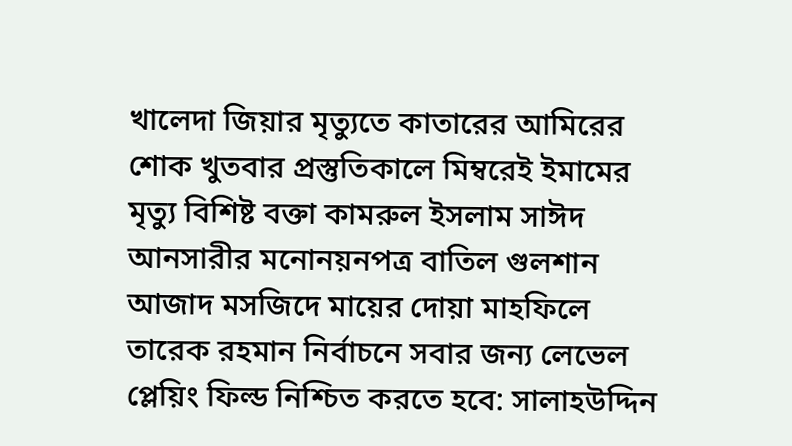খালেদা জিয়ার মৃত্যুতে কাতারের আমিরের শোক খুতবার প্রস্তুতিকালে মিম্বরেই ইমামের মৃত্যু বিশিষ্ট বক্তা কামরুল ইসলাম সাঈদ আনসারীর মনোনয়নপত্র বাতিল গুলশান আজাদ মসজিদে মায়ের দোয়া মাহফিলে তারেক রহমান নির্বাচনে সবার জন্য লেভেল প্লেয়িং ফিল্ড নিশ্চিত করতে হবে: সালাহউদ্দিন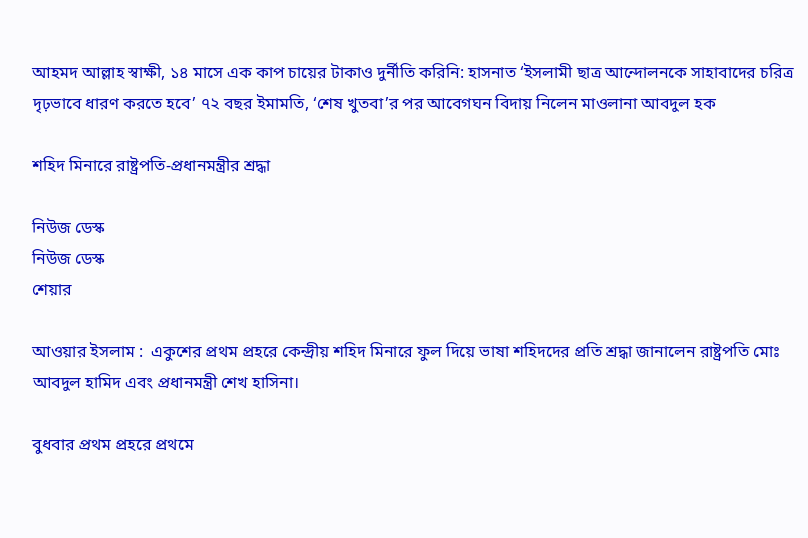আহমদ আল্লাহ স্বাক্ষী, ১৪ মাসে এক কাপ চায়ের টাকাও দুর্নীতি করিনি: হাসনাত ‘ইসলামী ছাত্র আন্দোলনকে সাহাবাদের চরিত্র দৃঢ়ভাবে ধারণ করতে হবে’ ৭২ বছর ইমামতি, ‘শেষ খুতবা’র পর আবেগঘন বিদায় নিলেন মাওলানা আবদুল হক

শহিদ মিনারে রাষ্ট্রপতি-প্রধানমন্ত্রীর শ্রদ্ধা

নিউজ ডেস্ক
নিউজ ডেস্ক
শেয়ার

আওয়ার ইসলাম :  একুশের প্রথম প্রহরে কেন্দ্রীয় শহিদ মিনারে ফুল দিয়ে ভাষা শহিদদের প্রতি শ্রদ্ধা জানালেন রাষ্ট্রপতি মোঃ আবদুল হামিদ এবং প্রধানমন্ত্রী শেখ হাসিনা।

বুধবার প্রথম প্রহরে প্রথমে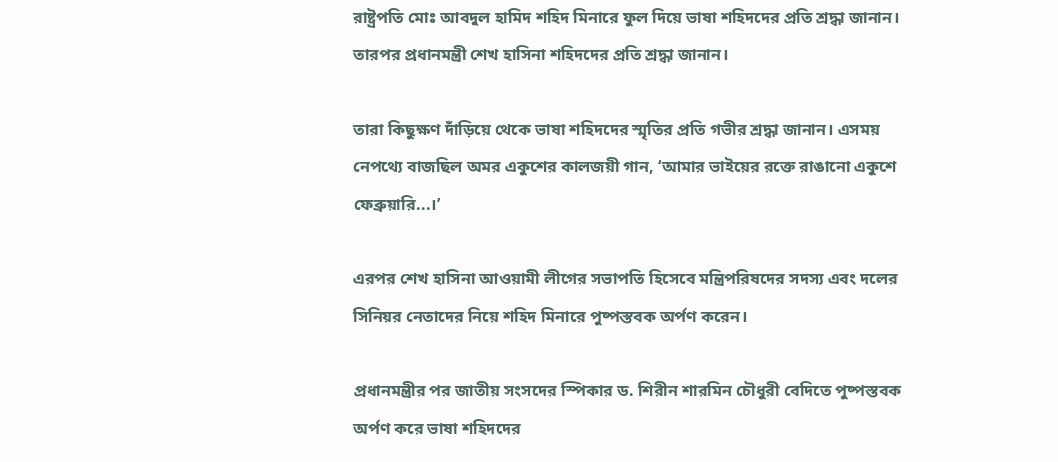রাষ্ট্রপতি মোঃ আবদুল হামিদ শহিদ মিনারে ফুল দিয়ে ভাষা শহিদদের প্রতি শ্রদ্ধা জানান। তারপর প্রধানমন্ত্রী শেখ হাসিনা শহিদদের প্রতি শ্রদ্ধা জানান।

তারা কিছুক্ষণ দাঁড়িয়ে থেকে ভাষা শহিদদের স্মৃতির প্রতি গভীর শ্রদ্ধা জানান। এসময় নেপথ্যে বাজছিল অমর একুশের কালজয়ী গান, ‘আমার ভাইয়ের রক্তে রাঙানো একুশে ফেব্রুয়ারি...।’

এরপর শেখ হাসিনা আওয়ামী লীগের সভাপতি হিসেবে মন্ত্রিপরিষদের সদস্য এবং দলের সিনিয়র নেতাদের নিয়ে শহিদ মিনারে পুষ্পস্তবক অর্পণ করেন।

প্রধানমন্ত্রীর পর জাতীয় সংসদের স্পিকার ড. শিরীন শারমিন চৌধুরী বেদিতে পুষ্পস্তবক অর্পণ করে ভাষা শহিদদের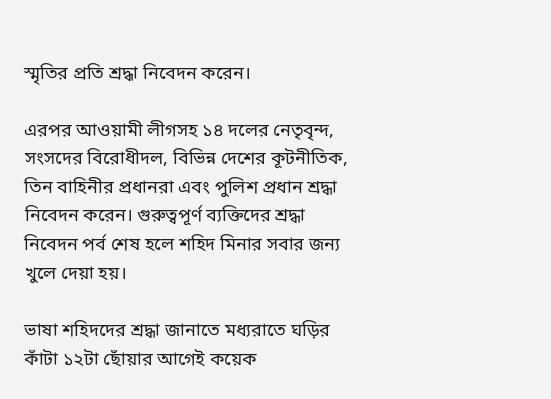স্মৃতির প্রতি শ্রদ্ধা নিবেদন করেন।

এরপর আওয়ামী লীগসহ ১৪ দলের নেতৃবৃন্দ, সংসদের বিরোধীদল, বিভিন্ন দেশের কূটনীতিক, তিন বাহিনীর প্রধানরা এবং পুলিশ প্রধান শ্রদ্ধা নিবেদন করেন। গুরুত্বপূর্ণ ব্যক্তিদের শ্রদ্ধা নিবেদন পর্ব শেষ হলে শহিদ মিনার সবার জন্য খুলে দেয়া হয়।

ভাষা শহিদদের শ্রদ্ধা জানাতে মধ্যরাতে ঘড়ির কাঁটা ১২টা ছোঁয়ার আগেই কয়েক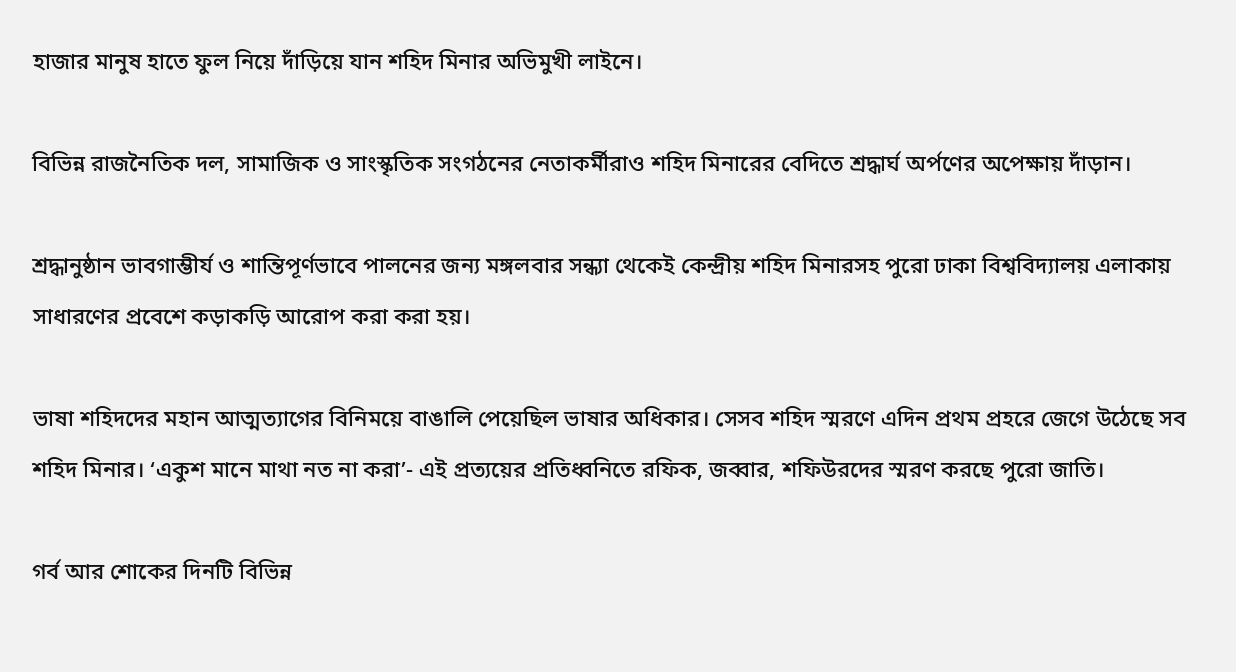হাজার মানুষ হাতে ফুল নিয়ে দাঁড়িয়ে যান শহিদ মিনার অভিমুখী লাইনে।

বিভিন্ন রাজনৈতিক দল, সামাজিক ও সাংস্কৃতিক সংগঠনের নেতাকর্মীরাও শহিদ মিনারের বেদিতে শ্রদ্ধার্ঘ অর্পণের অপেক্ষায় দাঁড়ান।

শ্রদ্ধানুষ্ঠান ভাবগাম্ভীর্য ও শান্তিপূর্ণভাবে পালনের জন্য মঙ্গলবার সন্ধ্যা থেকেই কেন্দ্রীয় শহিদ মিনারসহ পুরো ঢাকা বিশ্ববিদ্যালয় এলাকায় সাধারণের প্রবেশে কড়াকড়ি আরোপ করা করা হয়।

ভাষা শহিদদের মহান আত্মত্যাগের বিনিময়ে বাঙালি পেয়েছিল ভাষার অধিকার। সেসব শহিদ স্মরণে এদিন প্রথম প্রহরে জেগে উঠেছে সব শহিদ মিনার। ‘একুশ মানে মাথা নত না করা’- এই প্রত্যয়ের প্রতিধ্বনিতে রফিক, জব্বার, শফিউরদের স্মরণ করছে পুরো জাতি।

গর্ব আর শোকের দিনটি বিভিন্ন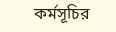কর্মসূচির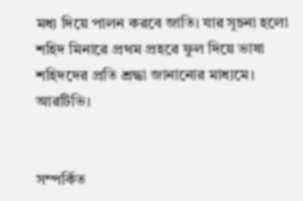মধ্য দিয়ে পালন করবে জাতি। যার সূচনা হলো শহিদ মিনারে প্রথম প্রহরে ফুল দিয়ে ভাষা শহিদদের প্রতি শ্রদ্ধা জানানোর মাধ্যমে। আরটিভি।


সম্পর্কিত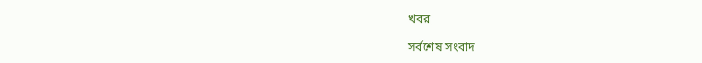খবর

সর্বশেষ সংবাদ